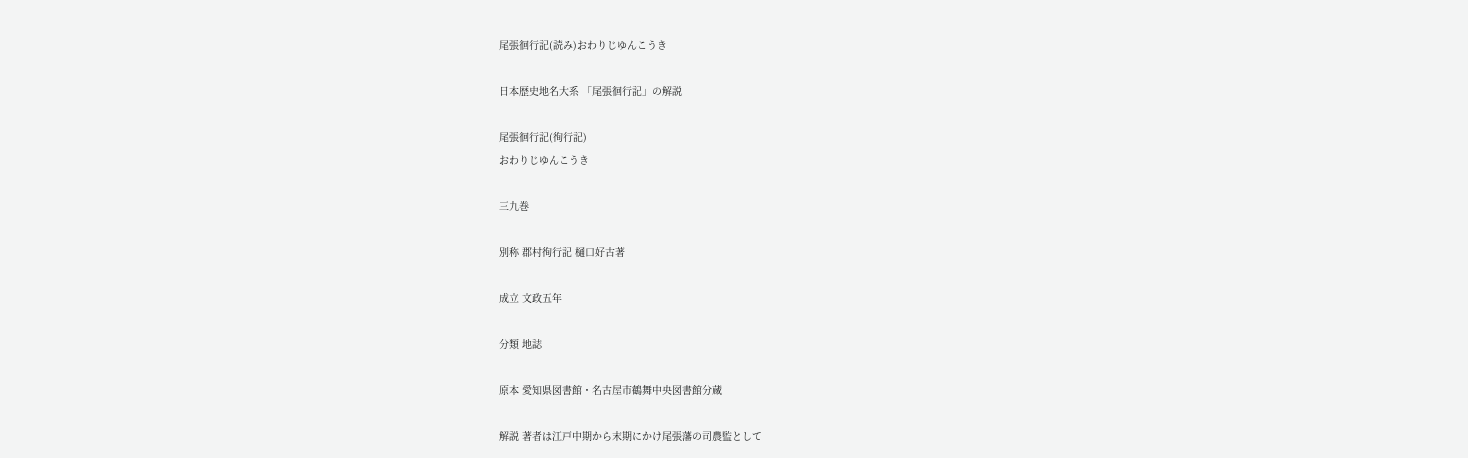尾張徊行記(読み)おわりじゆんこうき

日本歴史地名大系 「尾張徊行記」の解説

尾張徊行記(徇行記)
おわりじゆんこうき

三九巻

別称 郡村徇行記 樋口好古著

成立 文政五年

分類 地誌

原本 愛知県図書館・名古屋市鶴舞中央図書館分蔵

解説 著者は江戸中期から末期にかけ尾張藩の司農監として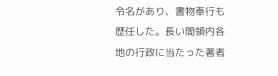令名があり、書物奉行も歴任した。長い間領内各地の行政に当たった著者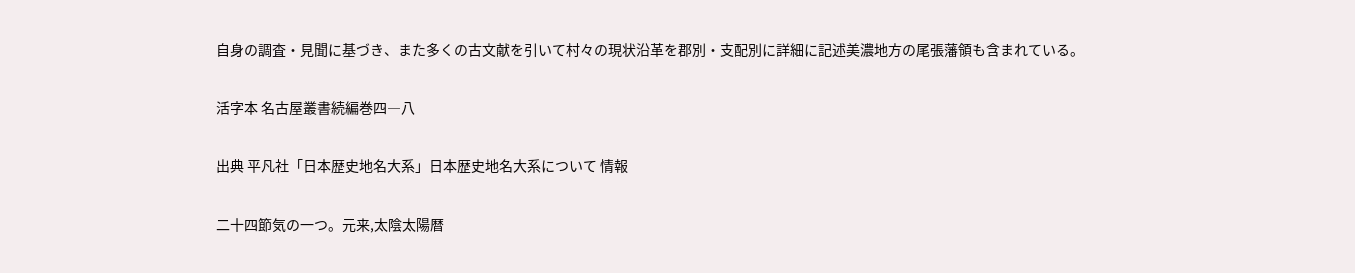自身の調査・見聞に基づき、また多くの古文献を引いて村々の現状沿革を郡別・支配別に詳細に記述美濃地方の尾張藩領も含まれている。

活字本 名古屋叢書続編巻四―八

出典 平凡社「日本歴史地名大系」日本歴史地名大系について 情報

二十四節気の一つ。元来,太陰太陽暦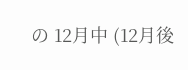の 12月中 (12月後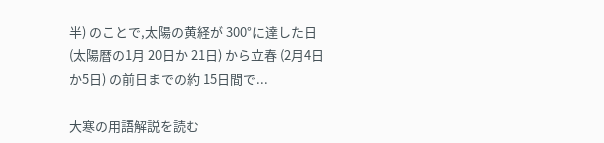半) のことで,太陽の黄経が 300°に達した日 (太陽暦の1月 20日か 21日) から立春 (2月4日か5日) の前日までの約 15日間で...

大寒の用語解説を読む